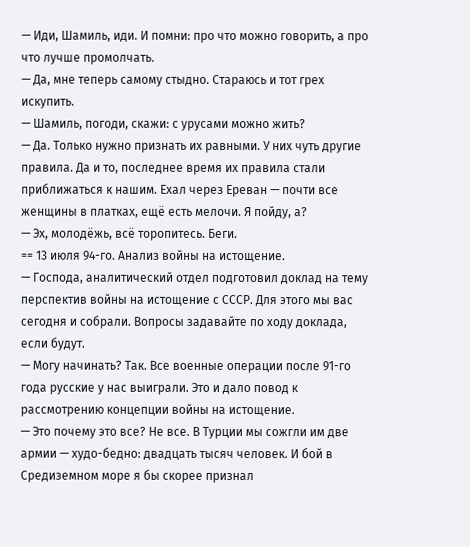— Иди, Шамиль, иди. И помни: про что можно говорить, а про что лучше промолчать.
— Да, мне теперь самому стыдно. Стараюсь и тот грех искупить.
— Шамиль, погоди, скажи: с урусами можно жить?
— Да. Только нужно признать их равными. У них чуть другие правила. Да и то, последнее время их правила стали приближаться к нашим. Ехал через Ереван — почти все женщины в платках, ещё есть мелочи. Я пойду, а?
— Эх, молодёжь, всё торопитесь. Беги.
== 13 июля 94-го. Анализ войны на истощение.
— Господа, аналитический отдел подготовил доклад на тему перспектив войны на истощение с СССР. Для этого мы вас сегодня и собрали. Вопросы задавайте по ходу доклада, если будут.
— Могу начинать? Так. Все военные операции после 91-го года русские у нас выиграли. Это и дало повод к рассмотрению концепции войны на истощение.
— Это почему это все? Не все. В Турции мы сожгли им две армии — худо-бедно: двадцать тысяч человек. И бой в Средиземном море я бы скорее признал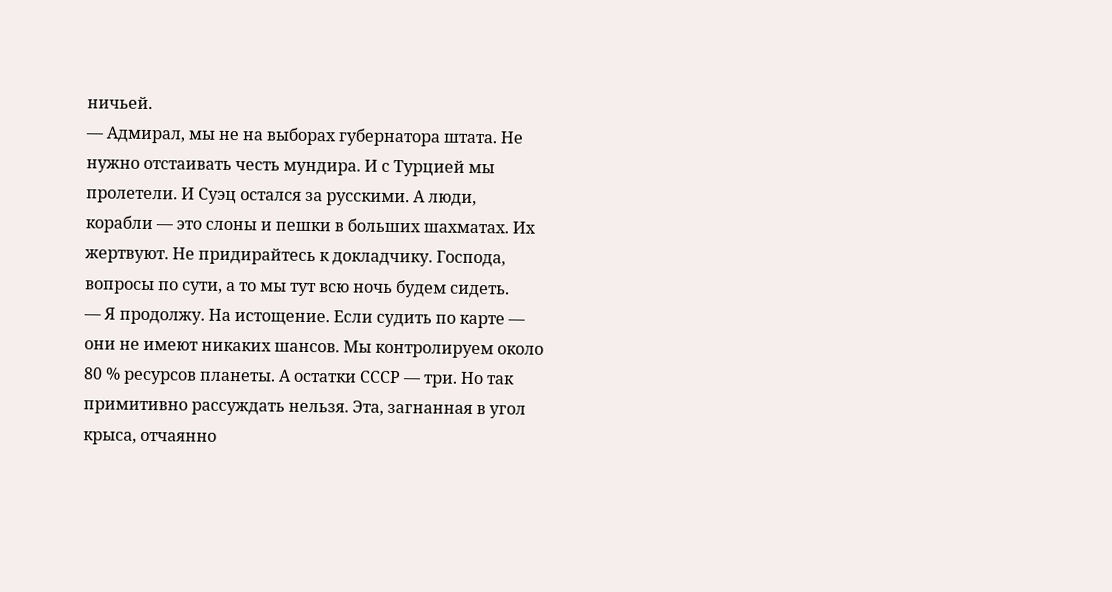ничьей.
— Адмирал, мы не на выборах губернатора штата. Не нужно отстаивать честь мундира. И с Турцией мы пролетели. И Суэц остался за русскими. А люди, корабли — это слоны и пешки в больших шахматах. Их жертвуют. Не придирайтесь к докладчику. Господа, вопросы по сути, а то мы тут всю ночь будем сидеть.
— Я продолжу. На истощение. Если судить по карте — они не имеют никаких шансов. Мы контролируем около 80 % ресурсов планеты. А остатки СССР — три. Но так примитивно рассуждать нельзя. Эта, загнанная в угол крыса, отчаянно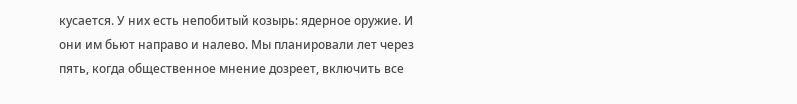кусается. У них есть непобитый козырь: ядерное оружие. И они им бьют направо и налево. Мы планировали лет через пять, когда общественное мнение дозреет, включить все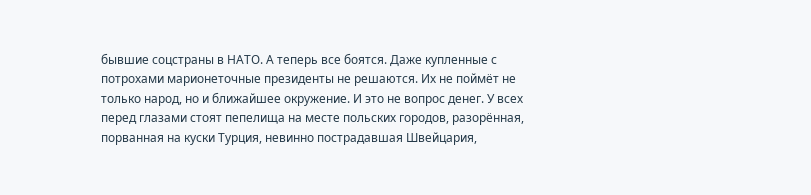бывшие соцстраны в НАТО. А теперь все боятся. Даже купленные с потрохами марионеточные президенты не решаются. Их не поймёт не только народ, но и ближайшее окружение. И это не вопрос денег. У всех перед глазами стоят пепелища на месте польских городов, разорённая, порванная на куски Турция, невинно пострадавшая Швейцария,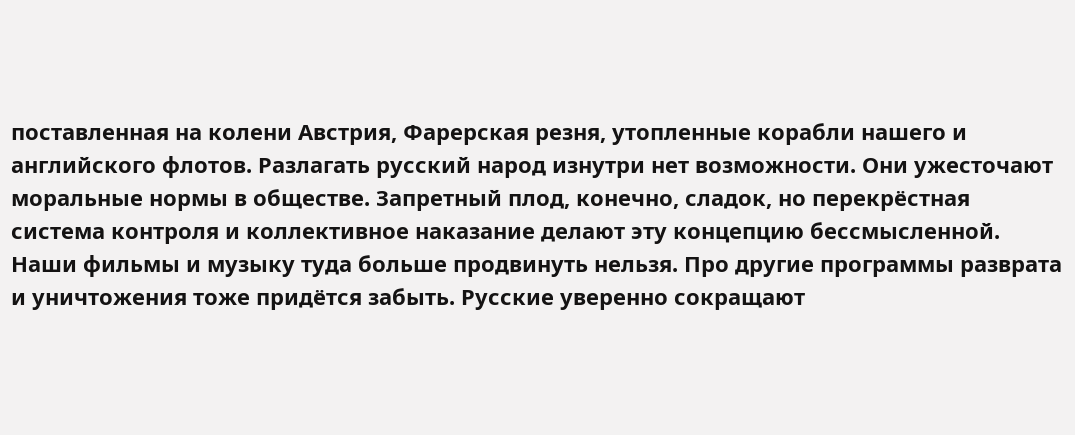поставленная на колени Австрия, Фарерская резня, утопленные корабли нашего и английского флотов. Разлагать русский народ изнутри нет возможности. Они ужесточают моральные нормы в обществе. Запретный плод, конечно, сладок, но перекрёстная система контроля и коллективное наказание делают эту концепцию бессмысленной. Наши фильмы и музыку туда больше продвинуть нельзя. Про другие программы разврата и уничтожения тоже придётся забыть. Русские уверенно сокращают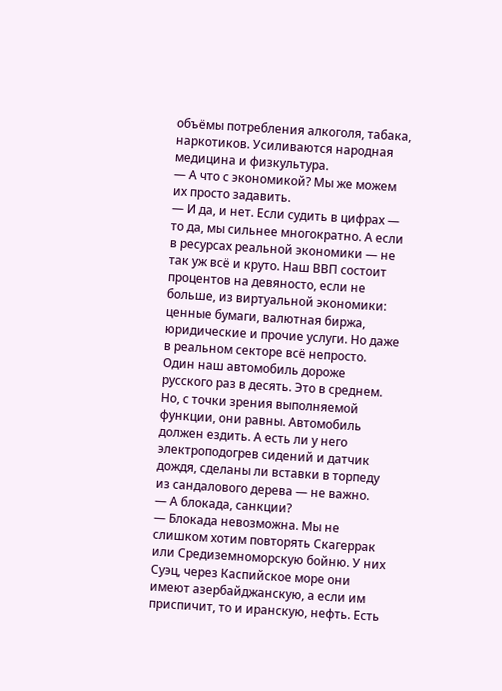объёмы потребления алкоголя, табака, наркотиков. Усиливаются народная медицина и физкультура.
— А что с экономикой? Мы же можем их просто задавить.
— И да, и нет. Если судить в цифрах — то да, мы сильнее многократно. А если в ресурсах реальной экономики — не так уж всё и круто. Наш ВВП состоит процентов на девяносто, если не больше, из виртуальной экономики: ценные бумаги, валютная биржа, юридические и прочие услуги. Но даже в реальном секторе всё непросто. Один наш автомобиль дороже русского раз в десять. Это в среднем. Но, с точки зрения выполняемой функции, они равны. Автомобиль должен ездить. А есть ли у него электроподогрев сидений и датчик дождя, сделаны ли вставки в торпеду из сандалового дерева — не важно.
— А блокада, санкции?
— Блокада невозможна. Мы не слишком хотим повторять Скагеррак или Средиземноморскую бойню. У них Суэц, через Каспийское море они имеют азербайджанскую, а если им приспичит, то и иранскую, нефть. Есть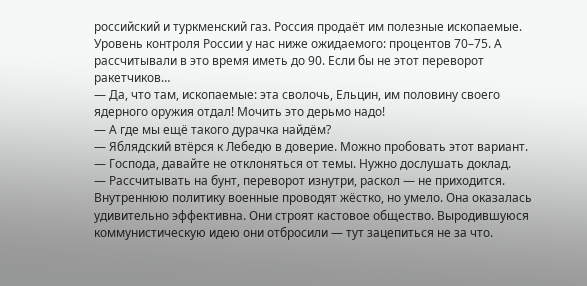российский и туркменский газ. Россия продаёт им полезные ископаемые. Уровень контроля России у нас ниже ожидаемого: процентов 70–75. А рассчитывали в это время иметь до 90. Если бы не этот переворот ракетчиков…
— Да, что там, ископаемые: эта сволочь, Ельцин, им половину своего ядерного оружия отдал! Мочить это дерьмо надо!
— А где мы ещё такого дурачка найдём?
— Яблядский втёрся к Лебедю в доверие. Можно пробовать этот вариант.
— Господа, давайте не отклоняться от темы. Нужно дослушать доклад.
— Рассчитывать на бунт, переворот изнутри, раскол — не приходится. Внутреннюю политику военные проводят жёстко, но умело. Она оказалась удивительно эффективна. Они строят кастовое общество. Выродившуюся коммунистическую идею они отбросили — тут зацепиться не за что.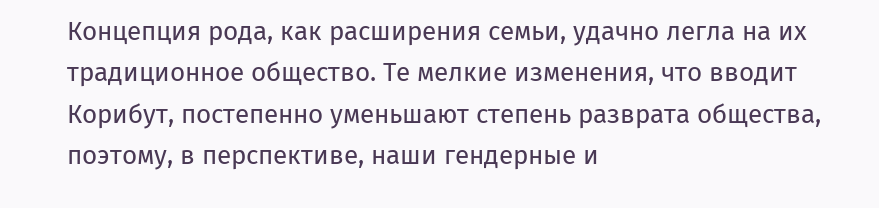Концепция рода, как расширения семьи, удачно легла на их традиционное общество. Те мелкие изменения, что вводит Корибут, постепенно уменьшают степень разврата общества, поэтому, в перспективе, наши гендерные и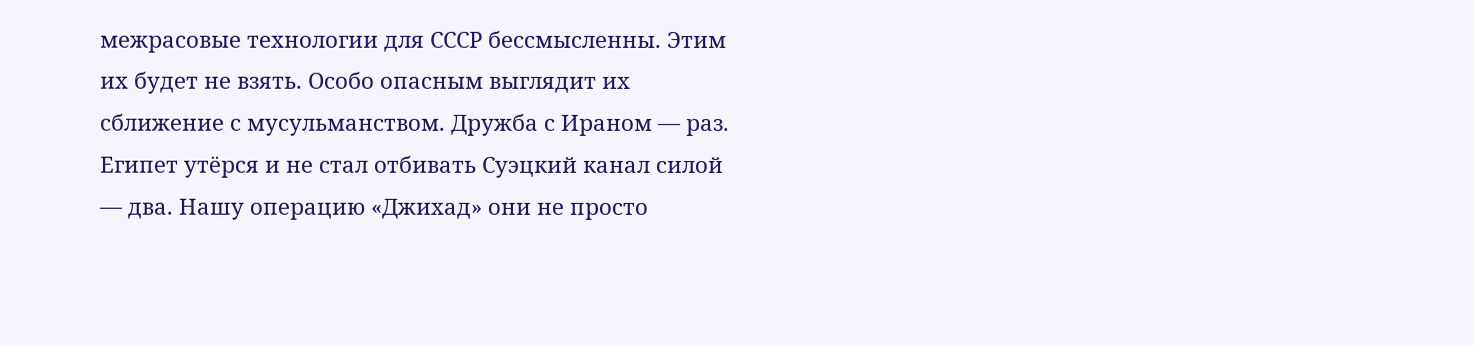межрасовые технологии для СССР бессмысленны. Этим их будет не взять. Особо опасным выглядит их сближение с мусульманством. Дружба с Ираном — раз. Египет утёрся и не стал отбивать Суэцкий канал силой — два. Нашу операцию «Джихад» они не просто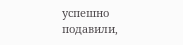успешно подавили,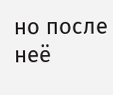но после неё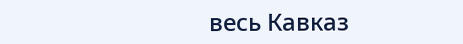весь Кавказ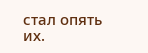стал опять их.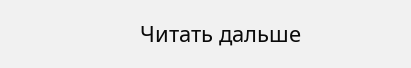Читать дальше